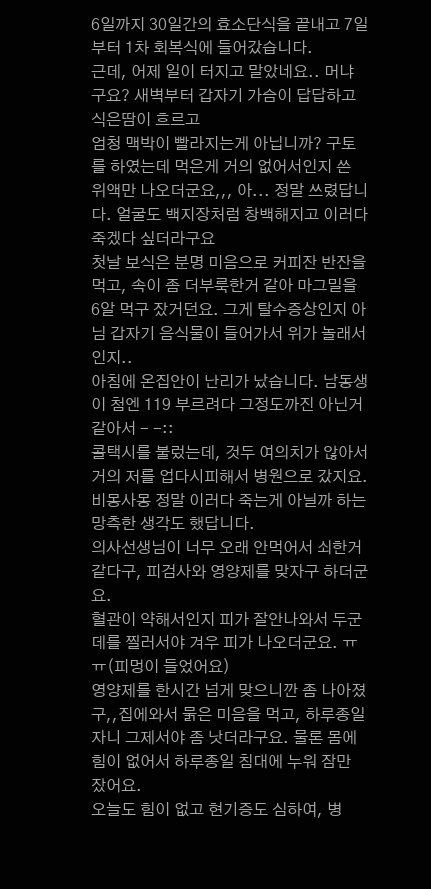6일까지 30일간의 효소단식을 끝내고 7일부터 1차 회복식에 들어갔습니다.
근데, 어제 일이 터지고 말았네요.. 머냐구요? 새벽부터 갑자기 가슴이 답답하고 식은땀이 흐르고
엄청 맥박이 빨라지는게 아닙니까? 구토를 하였는데 먹은게 거의 없어서인지 쓴 위액만 나오더군요,,, 아... 정말 쓰렸답니다. 얼굴도 백지장처럼 창백해지고 이러다 죽겠다 싶더라구요
첫날 보식은 분명 미음으로 커피잔 반잔을 먹고, 속이 좀 더부룩한거 같아 마그밀을 6알 먹구 잤거던요. 그게 탈수증상인지 아님 갑자기 음식물이 들어가서 위가 놀래서인지..
아침에 온집안이 난리가 났습니다. 남동생이 첨엔 119 부르려다 그정도까진 아닌거 같아서 - -::
콜택시를 불렀는데, 것두 여의치가 않아서 거의 저를 업다시피해서 병원으로 갔지요.
비몽사몽 정말 이러다 죽는게 아닐까 하는 망측한 생각도 했답니다.
의사선생님이 너무 오래 안먹어서 쇠한거 같다구, 피검사와 영양제를 맞자구 하더군요.
혈관이 약해서인지 피가 잘안나와서 두군데를 찔러서야 겨우 피가 나오더군요. ㅠ ㅠ(피멍이 들었어요)
영양제를 한시간 넘게 맞으니깐 좀 나아졌구,,집에와서 묽은 미음을 먹고, 하루종일 자니 그제서야 좀 낫더라구요. 물론 몸에 힘이 없어서 하루종일 침대에 누워 잠만 잤어요.
오늘도 힘이 없고 현기증도 심하여, 병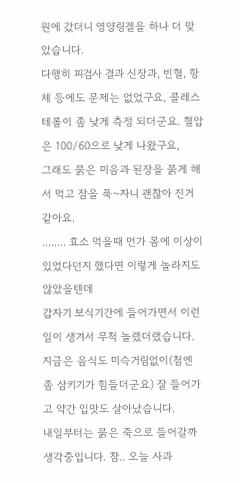원에 갔더니 영양링겔을 하나 더 맞았습니다.
다행히 피검사 결과 신장과, 빈혈, 항체 등에도 문제는 없었구요, 콜레스테롤이 좀 낮게 측정 되더군요. 혈압은 100/60으로 낮게 나왔구요,
그래도 묽은 미음과 된장을 묽게 해서 먹고 잠을 푹~자니 괜찮아 진거 같아요.
........ 효소 먹을때 먼가 몸에 이상이 있었다던지 했다면 이렇게 놀라지도 않았을텐데
갑자기 보식기간에 들어가면서 이런일이 생겨서 무척 놀랬더랬습니다.
지금은 음식도 미슥거림없이(첨엔 좀 삼키기가 힘들더군요) 잘 들어가고 약간 입맛도 살아났습니다.
내일부터는 묽은 죽으로 들어갈까 생각중입니다. 참.. 오늘 사과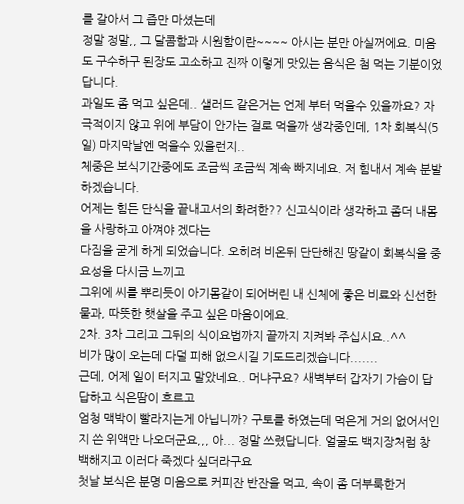를 갈아서 그 즙만 마셨는데
정말 정말,, 그 달콤함과 시원함이란~~~~ 아시는 분만 아실꺼에요. 미음도 구수하구 된장도 고소하고 진짜 이렇게 맛있는 음식은 첨 먹는 기분이었답니다.
과일도 좀 먹고 싶은데.. 샐러드 같은거는 언제 부터 먹을수 있을까요? 자극적이지 않고 위에 부담이 안가는 걸로 먹을까 생각중인데, 1차 회복식(5일) 마지막날엔 먹을수 있을런지..
체중은 보식기간중에도 조금씩 조금씩 계속 빠지네요. 저 힘내서 계속 분발하겠습니다.
어제는 힘든 단식을 끝내고서의 화려한?? 신고식이라 생각하고 좀더 내몸을 사랑하고 아껴야 겠다는
다짐을 굳게 하게 되었습니다. 오히려 비온뒤 단단해진 땅같이 회복식을 중요성을 다시금 느끼고
그위에 씨를 뿌리듯이 아기몸같이 되어버린 내 신체에 좋은 비료와 신선한 물과, 따뜻한 햇살을 주고 싶은 마음이에요.
2차. 3차 그리고 그뒤의 식이요법까지 끝까지 지켜봐 주십시요..^^
비가 많이 오는데 다덜 피해 없으시길 기도드리겠습니다.......
근데, 어제 일이 터지고 말았네요.. 머냐구요? 새벽부터 갑자기 가슴이 답답하고 식은땀이 흐르고
엄청 맥박이 빨라지는게 아닙니까? 구토를 하였는데 먹은게 거의 없어서인지 쓴 위액만 나오더군요,,, 아... 정말 쓰렸답니다. 얼굴도 백지장처럼 창백해지고 이러다 죽겠다 싶더라구요
첫날 보식은 분명 미음으로 커피잔 반잔을 먹고, 속이 좀 더부룩한거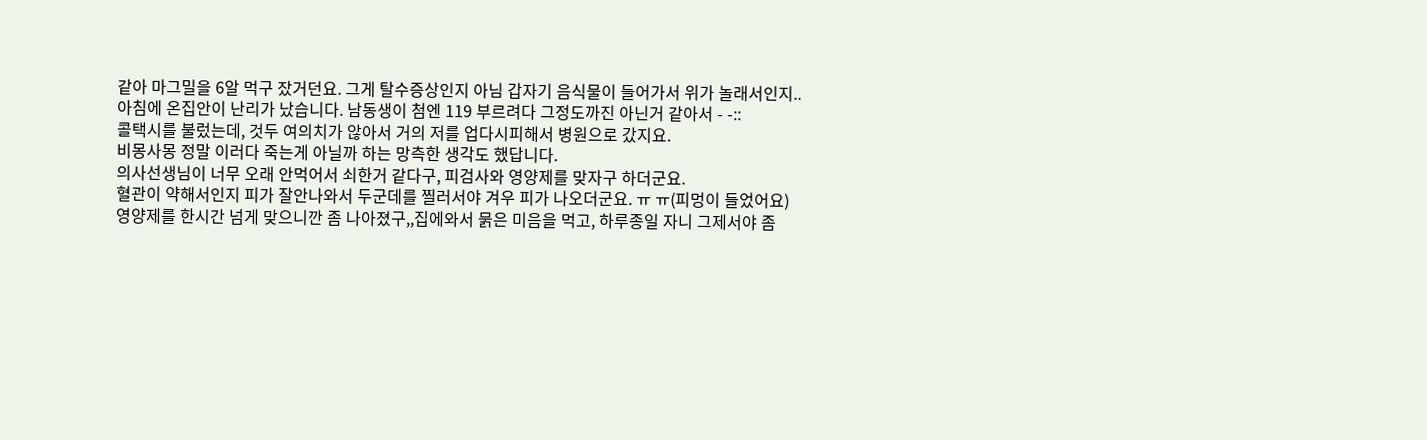같아 마그밀을 6알 먹구 잤거던요. 그게 탈수증상인지 아님 갑자기 음식물이 들어가서 위가 놀래서인지..
아침에 온집안이 난리가 났습니다. 남동생이 첨엔 119 부르려다 그정도까진 아닌거 같아서 - -::
콜택시를 불렀는데, 것두 여의치가 않아서 거의 저를 업다시피해서 병원으로 갔지요.
비몽사몽 정말 이러다 죽는게 아닐까 하는 망측한 생각도 했답니다.
의사선생님이 너무 오래 안먹어서 쇠한거 같다구, 피검사와 영양제를 맞자구 하더군요.
혈관이 약해서인지 피가 잘안나와서 두군데를 찔러서야 겨우 피가 나오더군요. ㅠ ㅠ(피멍이 들었어요)
영양제를 한시간 넘게 맞으니깐 좀 나아졌구,,집에와서 묽은 미음을 먹고, 하루종일 자니 그제서야 좀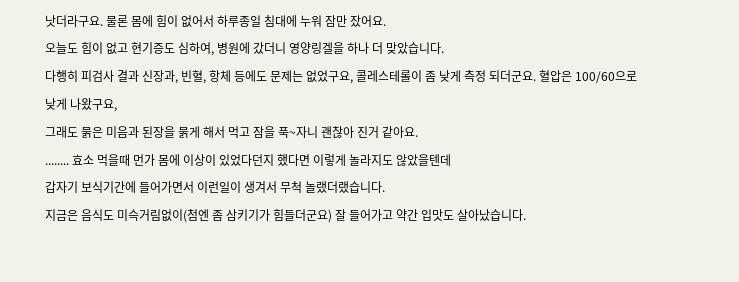낫더라구요. 물론 몸에 힘이 없어서 하루종일 침대에 누워 잠만 잤어요.
오늘도 힘이 없고 현기증도 심하여, 병원에 갔더니 영양링겔을 하나 더 맞았습니다.
다행히 피검사 결과 신장과, 빈혈, 항체 등에도 문제는 없었구요, 콜레스테롤이 좀 낮게 측정 되더군요. 혈압은 100/60으로 낮게 나왔구요,
그래도 묽은 미음과 된장을 묽게 해서 먹고 잠을 푹~자니 괜찮아 진거 같아요.
........ 효소 먹을때 먼가 몸에 이상이 있었다던지 했다면 이렇게 놀라지도 않았을텐데
갑자기 보식기간에 들어가면서 이런일이 생겨서 무척 놀랬더랬습니다.
지금은 음식도 미슥거림없이(첨엔 좀 삼키기가 힘들더군요) 잘 들어가고 약간 입맛도 살아났습니다.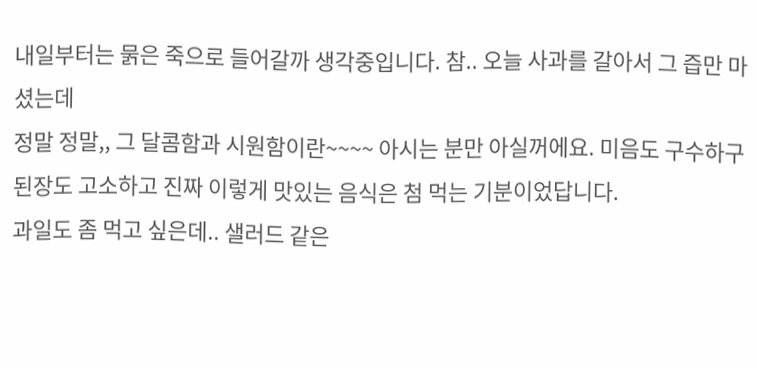내일부터는 묽은 죽으로 들어갈까 생각중입니다. 참.. 오늘 사과를 갈아서 그 즙만 마셨는데
정말 정말,, 그 달콤함과 시원함이란~~~~ 아시는 분만 아실꺼에요. 미음도 구수하구 된장도 고소하고 진짜 이렇게 맛있는 음식은 첨 먹는 기분이었답니다.
과일도 좀 먹고 싶은데.. 샐러드 같은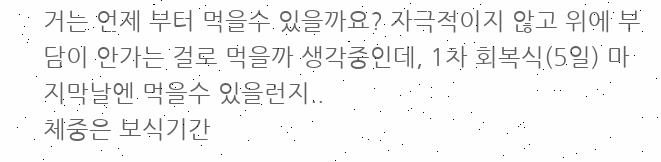거는 언제 부터 먹을수 있을까요? 자극적이지 않고 위에 부담이 안가는 걸로 먹을까 생각중인데, 1차 회복식(5일) 마지막날엔 먹을수 있을런지..
체중은 보식기간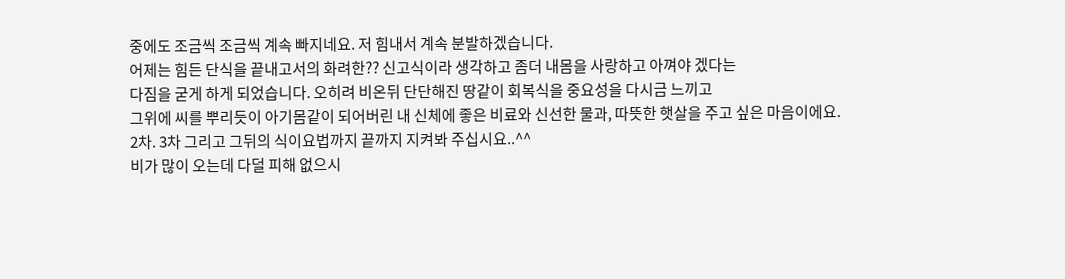중에도 조금씩 조금씩 계속 빠지네요. 저 힘내서 계속 분발하겠습니다.
어제는 힘든 단식을 끝내고서의 화려한?? 신고식이라 생각하고 좀더 내몸을 사랑하고 아껴야 겠다는
다짐을 굳게 하게 되었습니다. 오히려 비온뒤 단단해진 땅같이 회복식을 중요성을 다시금 느끼고
그위에 씨를 뿌리듯이 아기몸같이 되어버린 내 신체에 좋은 비료와 신선한 물과, 따뜻한 햇살을 주고 싶은 마음이에요.
2차. 3차 그리고 그뒤의 식이요법까지 끝까지 지켜봐 주십시요..^^
비가 많이 오는데 다덜 피해 없으시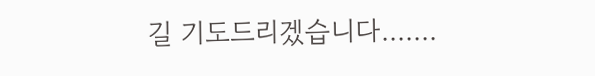길 기도드리겠습니다.......